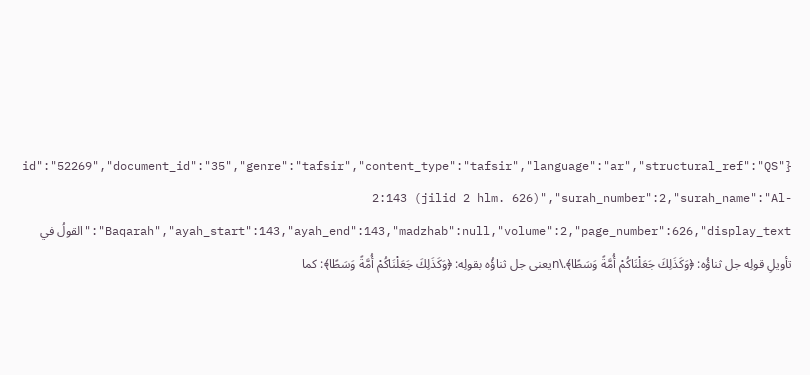{"id":"52269","document_id":"35","genre":"tafsir","content_type":"tafsir","language":"ar","structural_ref":"QS 2:143 (jilid 2 hlm. 626)","surah_number":2,"surah_name":"Al-Baqarah","ayah_start":143,"ayah_end":143,"madzhab":null,"volume":2,"page_number":626,"display_text":"القولُ في تأويلِ قولِه جل ثناؤُه: ﴿وَكَذَلِكَ جَعَلْنَاكُمْ أُمَّةً وَسَطًا﴾.\nيعنى جل ثناؤُه بقولِه: ﴿وَكَذَلِكَ جَعَلْنَاكُمْ أُمَّةً وَسَطًا﴾: كما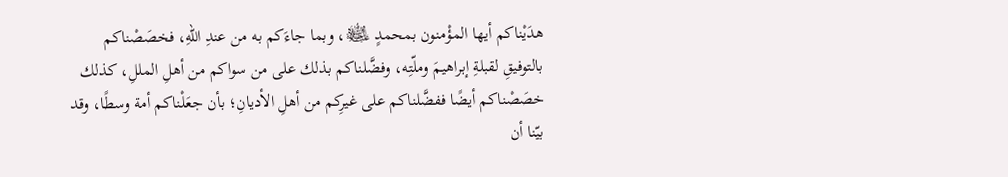هدَيْناكم أيها المؤْمنون بمحمدٍ ﵊، وبما جاءَكم به من عندِ اللهِ، فخصَصْناكم بالتوفيقِ لقبلةِ إبراهيمَ وملّتِه، وفضَّلناكم بذلك على من سواكم من أهلِ المللِ، كذلك خصَصْناكم أيضًا ففضَّلناكم على غيرِكم من أهلِ الأديانِ؛ بأن جعَلْناكم أمة وسطًا، وقد بيّنا أن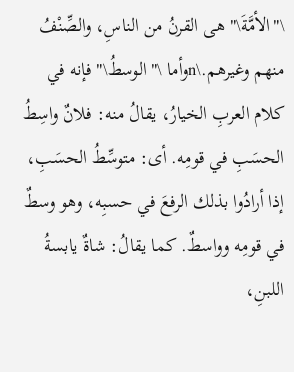\"الأمَّةَ\" هى القرنُ من الناسِ، والصِّنْفُ منهم وغيرهم.\nوأما \"الوسطُ\" فإنه في كلام العربِ الخيارُ، يقالُ منه: فلانٌ واسِطُ الحسَبِ في قومِه. أى: متوسِّطُ الحسَبِ، إذا أرادُوا بذلك الرفعَ في حسبِه، وهو وسطٌ في قومِه وواسطٌ. كما يقالُ: شاةٌ يابسةُ اللبنِ،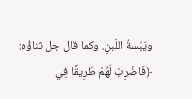ويَبَسةُ اللَبنِ. وكما قال جل ثناؤُه: ﴿فَاضْرِبْ لَهُمْ طَرِيقًا فِي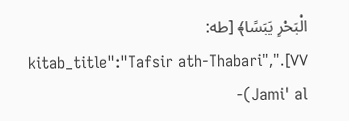الْبَحْرِ يَبَسًا﴾ [طه: ٧٧].","kitab_title":"Tafsir ath-Thabari (Jami' al-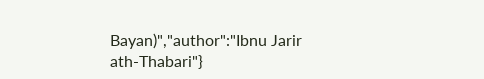Bayan)","author":"Ibnu Jarir ath-Thabari"}